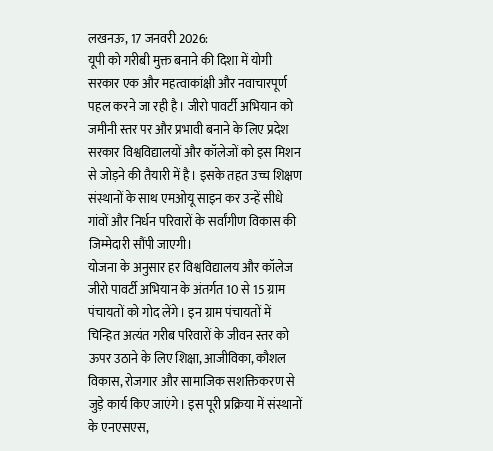लखनऊ, 17 जनवरी 2026:
यूपी को गरीबी मुक्त बनाने की दिशा में योगी सरकार एक और महत्वाकांक्षी और नवाचारपूर्ण पहल करने जा रही है। जीरो पावर्टी अभियान को जमीनी स्तर पर और प्रभावी बनाने के लिए प्रदेश सरकार विश्वविद्यालयों और कॉलेजों को इस मिशन से जोड़ने की तैयारी में है। इसके तहत उच्च शिक्षण संस्थानों के साथ एमओयू साइन कर उन्हें सीधे गांवों और निर्धन परिवारों के सर्वांगीण विकास की जिम्मेदारी सौंपी जाएगी।
योजना के अनुसार हर विश्वविद्यालय और कॉलेज जीरो पावर्टी अभियान के अंतर्गत 10 से 15 ग्राम पंचायतों को गोद लेंगे। इन ग्राम पंचायतों में चिन्हित अत्यंत गरीब परिवारों के जीवन स्तर को ऊपर उठाने के लिए शिक्षा, आजीविका, कौशल विकास, रोजगार और सामाजिक सशक्तिकरण से जुड़े कार्य किए जाएंगे। इस पूरी प्रक्रिया में संस्थानों के एनएसएस,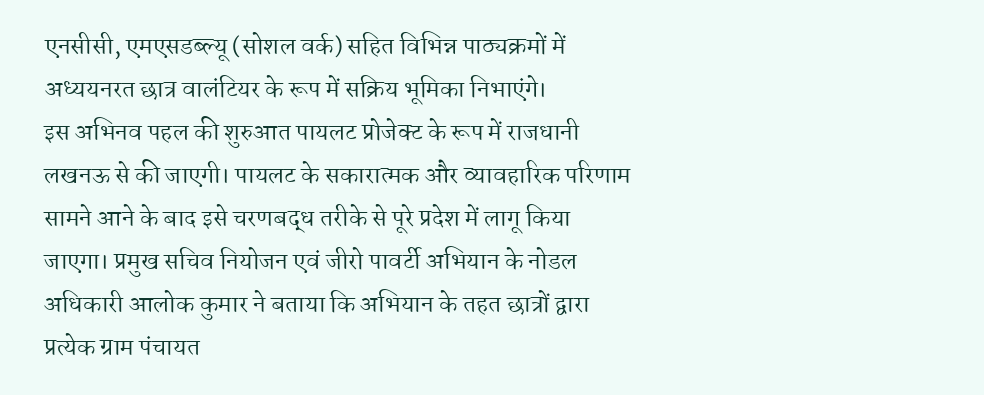एनसीसी, एमएसडब्ल्यू (सोशल वर्क) सहित विभिन्न पाठ्यक्रमों में अध्ययनरत छात्र वालंटियर के रूप में सक्रिय भूमिका निभाएंगे।
इस अभिनव पहल की शुरुआत पायलट प्रोजेक्ट के रूप में राजधानी लखनऊ से की जाएगी। पायलट के सकारात्मक और व्यावहारिक परिणाम सामने आने के बाद इसे चरणबद्ध तरीके से पूरे प्रदेश में लागू किया जाएगा। प्रमुख सचिव नियोजन एवं जीरो पावर्टी अभियान के नोडल अधिकारी आलोक कुमार ने बताया कि अभियान के तहत छात्रों द्वारा प्रत्येक ग्राम पंचायत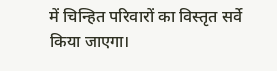में चिन्हित परिवारों का विस्तृत सर्वे किया जाएगा।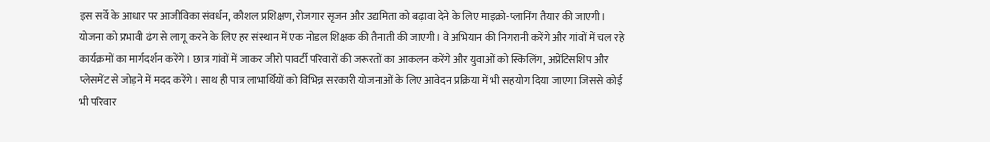इस सर्वे के आधार पर आजीविका संवर्धन, कौशल प्रशिक्षण, रोजगार सृजन और उद्यमिता को बढ़ावा देने के लिए माइक्रो-प्लानिंग तैयार की जाएगी।
योजना को प्रभावी ढंग से लागू करने के लिए हर संस्थान में एक नोडल शिक्षक की तैनाती की जाएगी। वे अभियान की निगरानी करेंगे और गांवों में चल रहे कार्यक्रमों का मार्गदर्शन करेंगे। छात्र गांवों में जाकर जीरो पावर्टी परिवारों की जरूरतों का आकलन करेंगे और युवाओं को स्किलिंग, अप्रेंटिसशिप और प्लेसमेंट से जोड़ने में मदद करेंगे। साथ ही पात्र लाभार्थियों को विभिन्न सरकारी योजनाओं के लिए आवेदन प्रक्रिया में भी सहयोग दिया जाएगा जिससे कोई भी परिवार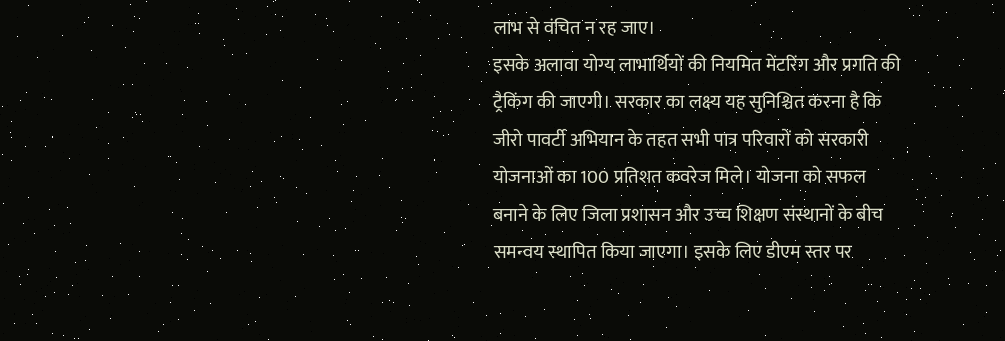लाभ से वंचित न रह जाए।
इसके अलावा योग्य लाभार्थियों की नियमित मेंटरिंग और प्रगति की ट्रैकिंग की जाएगी। सरकार का लक्ष्य यह सुनिश्चित करना है कि जीरो पावर्टी अभियान के तहत सभी पात्र परिवारों को सरकारी योजनाओं का 100 प्रतिशत कवरेज मिले। योजना को सफल बनाने के लिए जिला प्रशासन और उच्च शिक्षण संस्थानों के बीच समन्वय स्थापित किया जाएगा। इसके लिए डीएम स्तर पर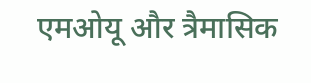एमओयू और त्रैमासिक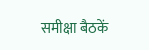समीक्षा बैठकें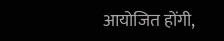आयोजित होंगी,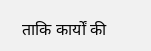ताकि कार्यों की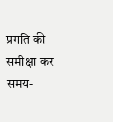प्रगति की समीक्षा कर समय-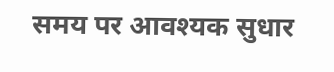समय पर आवश्यक सुधार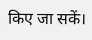किए जा सकें।